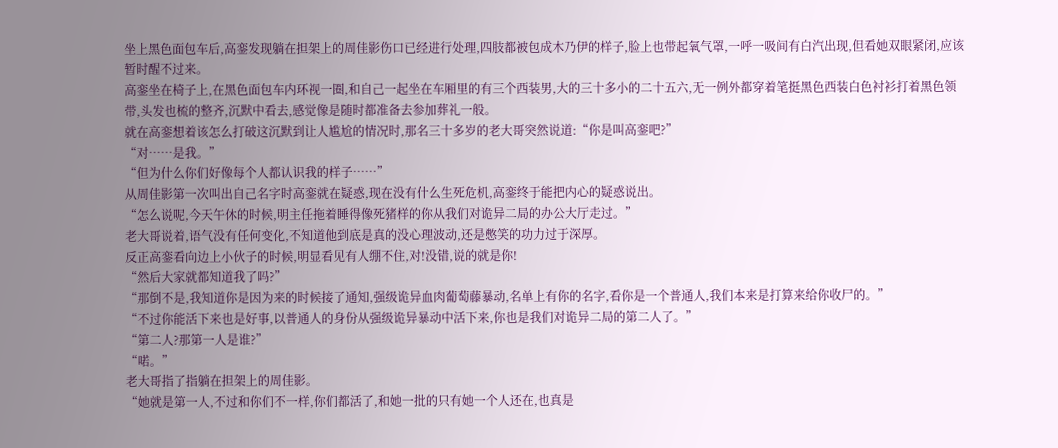坐上黑色面包车后,高銮发现躺在担架上的周佳影伤口已经进行处理,四肢都被包成木乃伊的样子,脸上也带起氧气罩,一呼一吸间有白汽出现,但看她双眼紧闭,应该暂时醒不过来。
高銮坐在椅子上,在黑色面包车内环视一圈,和自己一起坐在车厢里的有三个西装男,大的三十多小的二十五六,无一例外都穿着笔挺黑色西装白色衬衫打着黑色领带,头发也梳的整齐,沉默中看去,感觉像是随时都准备去参加葬礼一般。
就在高銮想着该怎么打破这沉默到让人尴尬的情况时,那名三十多岁的老大哥突然说道:“你是叫高銮吧?”
“对……是我。”
“但为什么你们好像每个人都认识我的样子……”
从周佳影第一次叫出自己名字时高銮就在疑惑,现在没有什么生死危机,高銮终于能把内心的疑惑说出。
“怎么说呢,今天午休的时候,明主任拖着睡得像死猪样的你从我们对诡异二局的办公大厅走过。”
老大哥说着,语气没有任何变化,不知道他到底是真的没心理波动,还是憋笑的功力过于深厚。
反正高銮看向边上小伙子的时候,明显看见有人绷不住,对!没错,说的就是你!
“然后大家就都知道我了吗?”
“那倒不是,我知道你是因为来的时候接了通知,强级诡异血肉葡萄藤暴动,名单上有你的名字,看你是一个普通人,我们本来是打算来给你收尸的。”
“不过你能活下来也是好事,以普通人的身份从强级诡异暴动中活下来,你也是我们对诡异二局的第二人了。”
“第二人?那第一人是谁?”
“喏。”
老大哥指了指躺在担架上的周佳影。
“她就是第一人,不过和你们不一样,你们都活了,和她一批的只有她一个人还在,也真是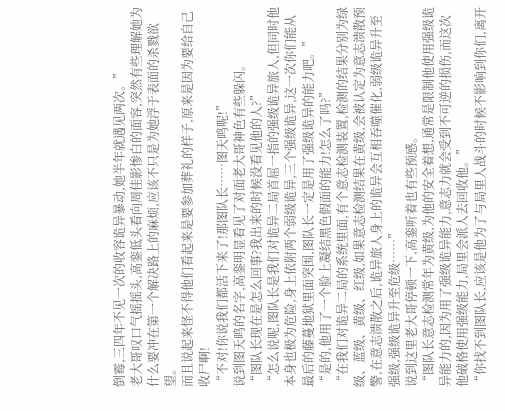倒霉,三四年不见一次的收容诡异暴动,她半年就遇见两次。”
老大哥叹口气摇摇头,高銮低头看向周佳影惨白的面容,突然有些理解她为什么要冲在第一个解决路上的麻烦,应该不只是为她浮于表面的杀戮欲望。
而且说起来怪不得他们看起来是要参加葬礼的样子,原来是因为要给自己收尸啊!
“不对!你说我们都活下来了!那图队长……图天鸣呢!”
说到图天鸣的名字,高銮明显看见了对面老大哥神色有些躲闪。
“图队长现在是怎么回事?我出来的时候没看见他的人?”
“怎么说呢,图队长是我们对诡异二局首屈一指的强级诡异旅人,但同时他本身也极为危险,身上依附两个弱级诡异,三个强级诡异,这一次你们能从最后的藤蔓地狱里面突围,图队长一定是用了强级诡异的能力吧。”
“是的,他用了一个脸上凝结黑色假面的能力!怎么了吗?”
“在我们对诡异二局的系统里面,有个意志检测装置,检测的结果分别为绿级、蓝级、黄级、红级,如果意志检测结果在黄级,会被认定为意志溃散预警,在意志溃散之后,诡异旅人身上的诡异会互相吞噬催化,弱级诡异升至强级,强级诡异升至危级……”
说到这里老大哥停顿一下,高銮听着也有些预感。
“图队长意志检测常年为黄级,为他的安全着想,通常是限制他使用强级诡异能力的,因为用了强级诡异能力,意志力就会受到不可逆的损伤,而这次他破格使用强级能力,局里会派人去回收他。”
“你找不到图队长,应该是他为了与局里人战斗的时候不影响到你们,离开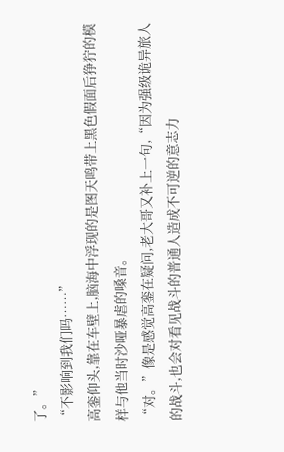了。”
“不影响到我们吗……”
高銮仰头,靠在车壁上,脑海中浮现的是图天鸣带上黑色假面后狰狞的模样与他当时沙哑暴虐的嗓音。
“对。”像是感觉高銮在疑问,老大哥又补上一句,“因为强级诡异旅人的战斗,也会对看见战斗的普通人造成不可逆的意志力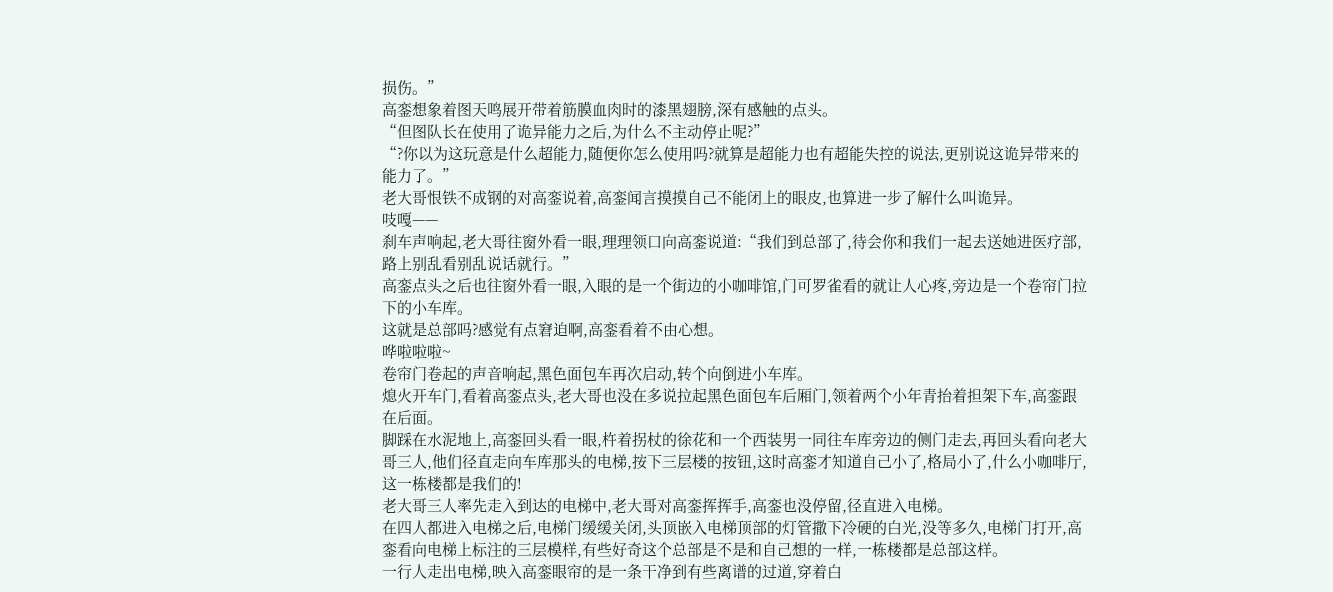损伤。”
高銮想象着图天鸣展开带着筋膜血肉时的漆黑翅膀,深有感触的点头。
“但图队长在使用了诡异能力之后,为什么不主动停止呢?”
“?你以为这玩意是什么超能力,随便你怎么使用吗?就算是超能力也有超能失控的说法,更别说这诡异带来的能力了。”
老大哥恨铁不成钢的对高銮说着,高銮闻言摸摸自己不能闭上的眼皮,也算进一步了解什么叫诡异。
吱嘎——
刹车声响起,老大哥往窗外看一眼,理理领口向高銮说道:“我们到总部了,待会你和我们一起去送她进医疗部,路上别乱看别乱说话就行。”
高銮点头之后也往窗外看一眼,入眼的是一个街边的小咖啡馆,门可罗雀看的就让人心疼,旁边是一个卷帘门拉下的小车库。
这就是总部吗?感觉有点窘迫啊,高銮看着不由心想。
哗啦啦啦~
卷帘门卷起的声音响起,黑色面包车再次启动,转个向倒进小车库。
熄火开车门,看着高銮点头,老大哥也没在多说拉起黑色面包车后厢门,领着两个小年青抬着担架下车,高銮跟在后面。
脚踩在水泥地上,高銮回头看一眼,杵着拐杖的徐花和一个西装男一同往车库旁边的侧门走去,再回头看向老大哥三人,他们径直走向车库那头的电梯,按下三层楼的按钮,这时高銮才知道自己小了,格局小了,什么小咖啡厅,这一栋楼都是我们的!
老大哥三人率先走入到达的电梯中,老大哥对高銮挥挥手,高銮也没停留,径直进入电梯。
在四人都进入电梯之后,电梯门缓缓关闭,头顶嵌入电梯顶部的灯管撒下冷硬的白光,没等多久,电梯门打开,高銮看向电梯上标注的三层模样,有些好奇这个总部是不是和自己想的一样,一栋楼都是总部这样。
一行人走出电梯,映入高銮眼帘的是一条干净到有些离谱的过道,穿着白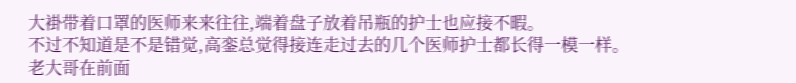大褂带着口罩的医师来来往往,端着盘子放着吊瓶的护士也应接不暇。
不过不知道是不是错觉,高銮总觉得接连走过去的几个医师护士都长得一模一样。
老大哥在前面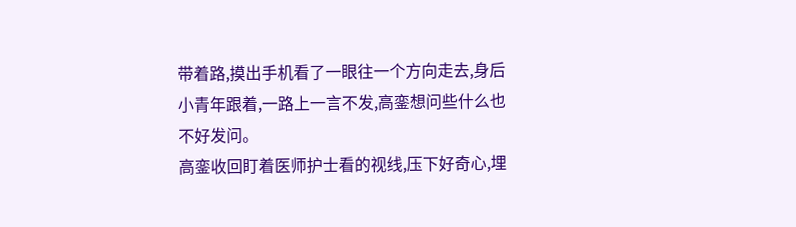带着路,摸出手机看了一眼往一个方向走去,身后小青年跟着,一路上一言不发,高銮想问些什么也不好发问。
高銮收回盯着医师护士看的视线,压下好奇心,埋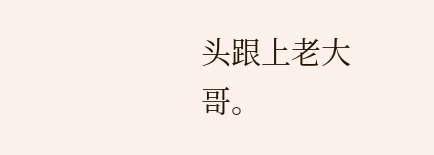头跟上老大哥。